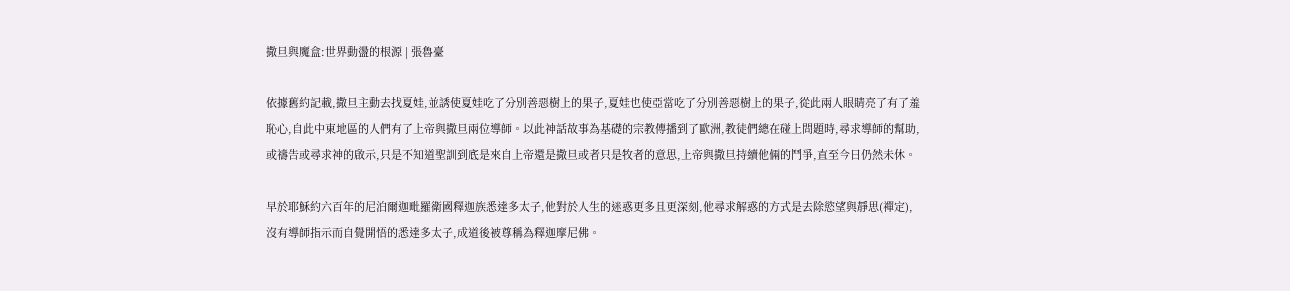撒旦與魔盒:世界動盪的根源 | 張魯臺

依據舊約記載,撒旦主動去找夏娃,並誘使夏娃吃了分別善惡樹上的果子,夏娃也使亞當吃了分別善惡樹上的果子,從此兩人眼睛亮了有了羞恥心,自此中東地區的人們有了上帝與撒旦兩位導師。以此神話故事為基礎的宗教傳播到了歐洲,教徒們總在碰上問題時,尋求導師的幫助,或禱告或尋求神的啟示,只是不知道聖訓到底是來自上帝還是撒旦或者只是牧者的意思,上帝與撒旦持續他倆的鬥爭,直至今日仍然未休。

早於耶穌約六百年的尼泊爾迦毗羅衛國釋迦族悉達多太子,他對於人生的迷惑更多且更深刻,他尋求解惑的方式是去除慾望與靜思(禪定),沒有導師指示而自覺開悟的悉達多太子,成道後被尊稱為釋迦摩尼佛。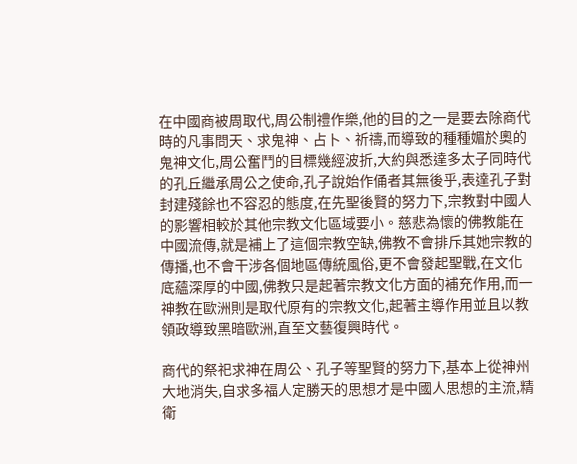在中國商被周取代,周公制禮作樂,他的目的之一是要去除商代時的凡事問天、求鬼神、占卜、祈禱,而導致的種種媚於奧的鬼神文化,周公奮鬥的目標幾經波折,大約與悉達多太子同時代的孔丘繼承周公之使命,孔子說始作俑者其無後乎,表達孔子對封建殘餘也不容忍的態度,在先聖後賢的努力下,宗教對中國人的影響相較於其他宗教文化區域要小。慈悲為懷的佛教能在中國流傳,就是補上了這個宗教空缺,佛教不會排斥其她宗教的傳播,也不會干涉各個地區傳統風俗,更不會發起聖戰,在文化底蘊深厚的中國,佛教只是起著宗教文化方面的補充作用,而一神教在歐洲則是取代原有的宗教文化,起著主導作用並且以教領政導致黑暗歐洲,直至文藝復興時代。

商代的祭祀求神在周公、孔子等聖賢的努力下,基本上從神州大地消失,自求多福人定勝天的思想才是中國人思想的主流,精衛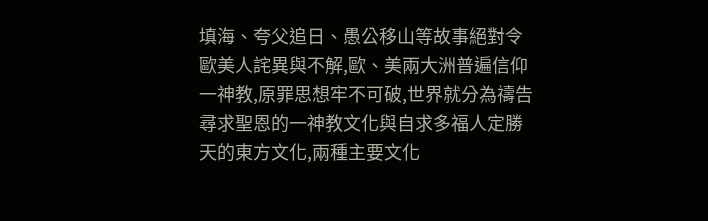填海、夸父追日、愚公移山等故事絕對令歐美人詫異與不解,歐、美兩大洲普遍信仰一神教,原罪思想牢不可破,世界就分為禱告尋求聖恩的一神教文化與自求多福人定勝天的東方文化,兩種主要文化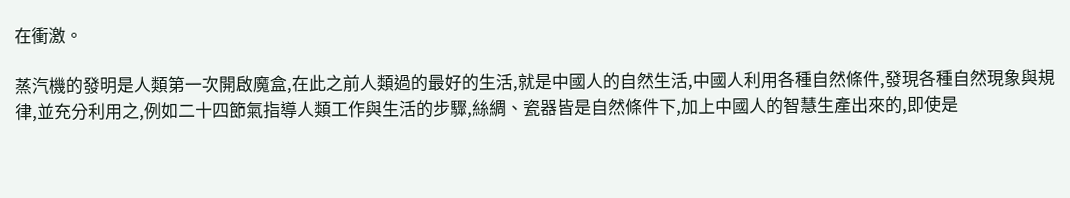在衝激。

蒸汽機的發明是人類第一次開啟魔盒,在此之前人類過的最好的生活,就是中國人的自然生活,中國人利用各種自然條件,發現各種自然現象與規律,並充分利用之,例如二十四節氣指導人類工作與生活的步驟,絲綢、瓷器皆是自然條件下,加上中國人的智慧生產出來的,即使是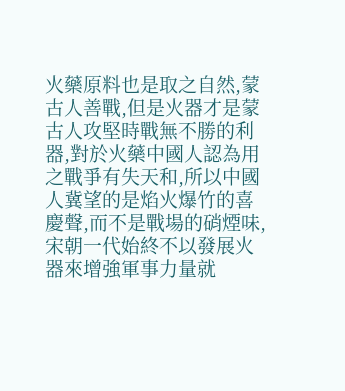火藥原料也是取之自然,蒙古人善戰,但是火器才是蒙古人攻堅時戰無不勝的利器,對於火藥中國人認為用之戰爭有失天和,所以中國人冀望的是焰火爆竹的喜慶聲,而不是戰場的硝煙味,宋朝一代始終不以發展火器來增強軍事力量就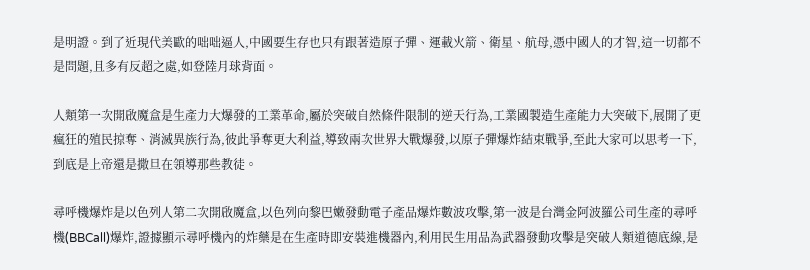是明證。到了近現代美歐的咄咄逼人,中國要生存也只有跟著造原子彈、運載火箭、衛星、航母,憑中國人的才智,這一切都不是問題,且多有反超之處,如登陸月球背面。

人類第一次開啟魔盒是生產力大爆發的工業革命,屬於突破自然條件限制的逆天行為,工業國製造生產能力大突破下,展開了更瘋狂的殖民掠奪、消滅異族行為,彼此爭奪更大利益,導致兩次世界大戰爆發,以原子彈爆炸結束戰爭,至此大家可以思考一下,到底是上帝還是撒旦在領導那些教徒。

尋呼機爆炸是以色列人第二次開啟魔盒,以色列向黎巴嫩發動電子產品爆炸數波攻擊,第一波是台灣金阿波羅公司生產的尋呼機(BBCall)爆炸,證據顯示尋呼機內的炸藥是在生產時即安裝進機器內,利用民生用品為武器發動攻擊是突破人類道德底線,是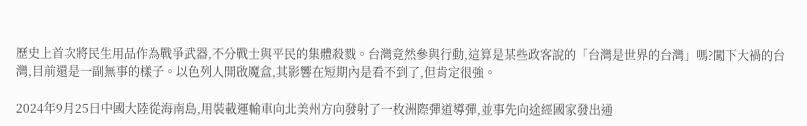歷史上首次將民生用品作為戰爭武器,不分戰士與平民的集體殺戮。台灣竟然參與行動,這算是某些政客說的「台灣是世界的台灣」嗎?闖下大禍的台灣,目前還是一副無事的樣子。以色列人開啟魔盒,其影響在短期內是看不到了,但肯定很強。

2024年9月25日中國大陸從海南島,用裝載運輸車向北美州方向發射了一枚洲際彈道導彈,並事先向途經國家發出通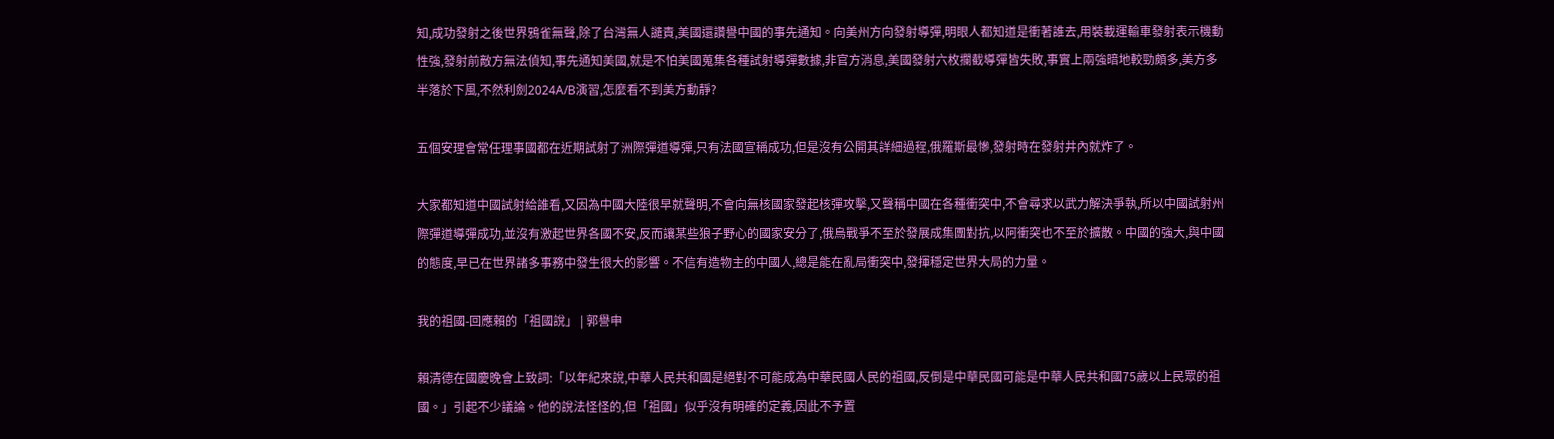知,成功發射之後世界鴉雀無聲,除了台灣無人譴責,美國還讚譽中國的事先通知。向美州方向發射導彈,明眼人都知道是衝著誰去,用裝載運輸車發射表示機動性強,發射前敵方無法偵知,事先通知美國,就是不怕美國蒐集各種試射導彈數據,非官方消息,美國發射六枚攔截導彈皆失敗,事實上兩強暗地較勁頗多,美方多半落於下風,不然利劍2024A/B演習,怎麼看不到美方動靜?

五個安理會常任理事國都在近期試射了洲際彈道導彈,只有法國宣稱成功,但是沒有公開其詳細過程,俄羅斯最慘,發射時在發射井內就炸了。

大家都知道中國試射給誰看,又因為中國大陸很早就聲明,不會向無核國家發起核彈攻擊,又聲稱中國在各種衝突中,不會尋求以武力解決爭執,所以中國試射州際彈道導彈成功,並沒有激起世界各國不安,反而讓某些狼子野心的國家安分了,俄烏戰爭不至於發展成集團對抗,以阿衝突也不至於擴散。中國的強大,與中國的態度,早已在世界諸多事務中發生很大的影響。不信有造物主的中國人,總是能在亂局衝突中,發揮穩定世界大局的力量。

我的祖國-回應賴的「祖國說」 | 郭譽申

賴清德在國慶晚會上致詞:「以年紀來說,中華人民共和國是絕對不可能成為中華民國人民的祖國,反倒是中華民國可能是中華人民共和國75歲以上民眾的祖國。」引起不少議論。他的說法怪怪的,但「祖國」似乎沒有明確的定義,因此不予置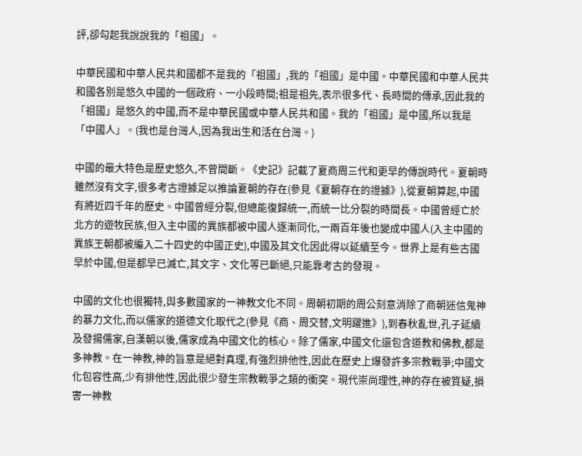評,卻勾起我說說我的「祖國」。

中華民國和中華人民共和國都不是我的「祖國」,我的「祖國」是中國。中華民國和中華人民共和國各別是悠久中國的一個政府、一小段時間;祖是祖先,表示很多代、長時間的傳承,因此我的「祖國」是悠久的中國,而不是中華民國或中華人民共和國。我的「祖國」是中國,所以我是「中國人」。(我也是台灣人,因為我出生和活在台灣。)

中國的最大特色是歷史悠久,不曾間斷。《史記》記載了夏商周三代和更早的傳說時代。夏朝時雖然沒有文字,很多考古證據足以推論夏朝的存在(參見《夏朝存在的證據》),從夏朝算起,中國有將近四千年的歷史。中國曾經分裂,但總能復歸統一,而統一比分裂的時間長。中國曾經亡於北方的遊牧民族,但入主中國的異族都被中國人逐漸同化,一兩百年後也變成中國人(入主中國的異族王朝都被編入二十四史的中國正史),中國及其文化因此得以延續至今。世界上是有些古國早於中國,但是都早已滅亡,其文字、文化等已斷絕,只能靠考古的發現。

中國的文化也很獨特,與多數國家的一神教文化不同。周朝初期的周公刻意消除了商朝迷信鬼神的暴力文化,而以儒家的道德文化取代之(參見《商、周交替,文明躍進》),到春秋亂世,孔子延續及發揚儒家,自漢朝以後,儒家成為中國文化的核心。除了儒家,中國文化還包含道教和佛教,都是多神教。在一神教,神的旨意是絕對真理,有強烈排他性,因此在歷史上爆發許多宗教戰爭;中國文化包容性高,少有排他性,因此很少發生宗教戰爭之類的衝突。現代崇尚理性,神的存在被質疑,損害一神教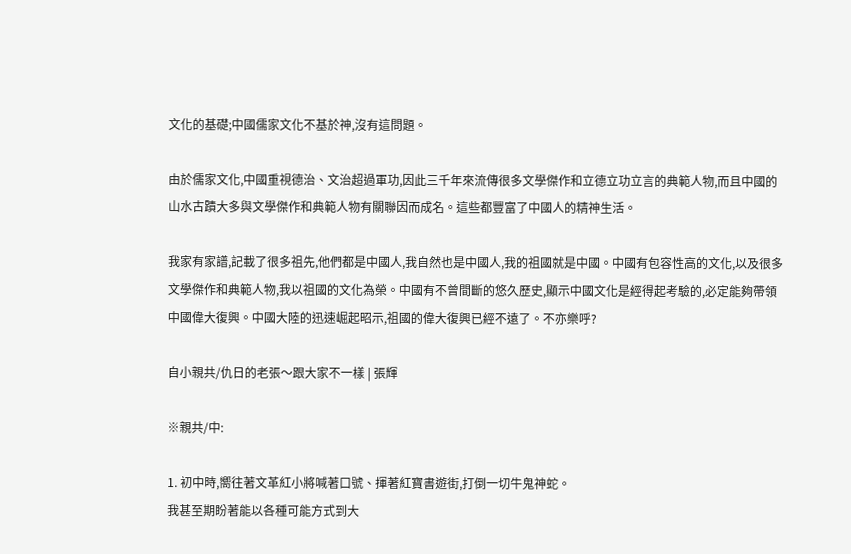文化的基礎;中國儒家文化不基於神,沒有這問題。

由於儒家文化,中國重視德治、文治超過軍功,因此三千年來流傳很多文學傑作和立德立功立言的典範人物,而且中國的山水古蹟大多與文學傑作和典範人物有關聯因而成名。這些都豐富了中國人的精神生活。

我家有家譜,記載了很多祖先,他們都是中國人,我自然也是中國人,我的祖國就是中國。中國有包容性高的文化,以及很多文學傑作和典範人物,我以祖國的文化為榮。中國有不曾間斷的悠久歷史,顯示中國文化是經得起考驗的,必定能夠帶領中國偉大復興。中國大陸的迅速崛起昭示,祖國的偉大復興已經不遠了。不亦樂呼?

自小親共/仇日的老張〜跟大家不一樣 | 張輝

※親共/中:

1. 初中時,嚮往著文革紅小將喊著口號、揮著紅寶書遊街,打倒一切牛鬼神蛇。
我甚至期盼著能以各種可能方式到大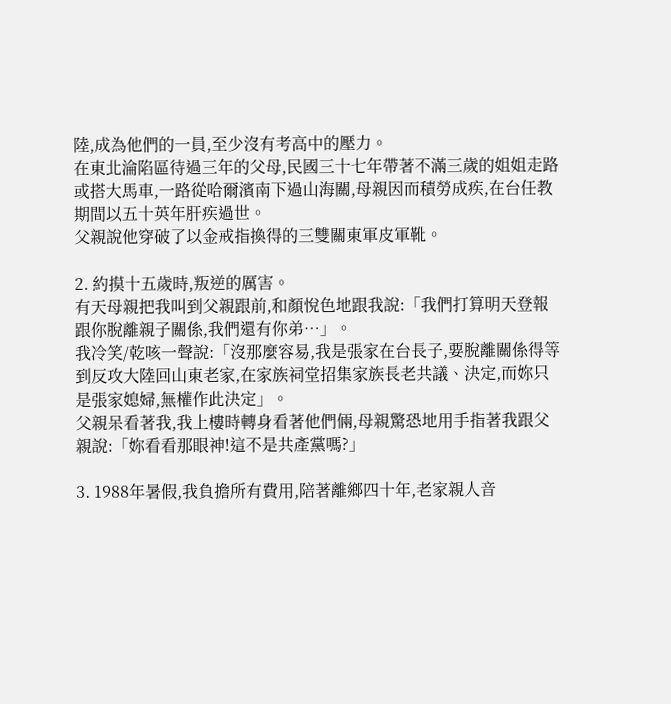陸,成為他們的一員,至少沒有考高中的壓力。
在東北淪陷區待過三年的父母,民國三十七年帶著不滿三歲的姐姐走路或搭大馬車,一路從哈爾濱南下過山海關,母親因而積勞成疾,在台任教期間以五十英年肝疾過世。
父親說他穿破了以金戒指換得的三雙關東軍皮軍靴。

2. 約摸十五歲時,叛逆的厲害。
有天母親把我叫到父親跟前,和顏悅色地跟我說:「我們打算明天登報跟你脫離親子關係,我們還有你弟…」。
我冷笑/乾咳一聲說:「沒那麼容易,我是張家在台長子,要脫離關係得等到反攻大陸回山東老家,在家族祠堂招集家族長老共議、決定,而妳只是張家媳婦,無權作此決定」。
父親呆看著我,我上樓時轉身看著他們倆,母親驚恐地用手指著我跟父親說:「妳看看那眼神!這不是共產黨嗎?」

3. 1988年暑假,我負擔所有費用,陪著離鄉四十年,老家親人音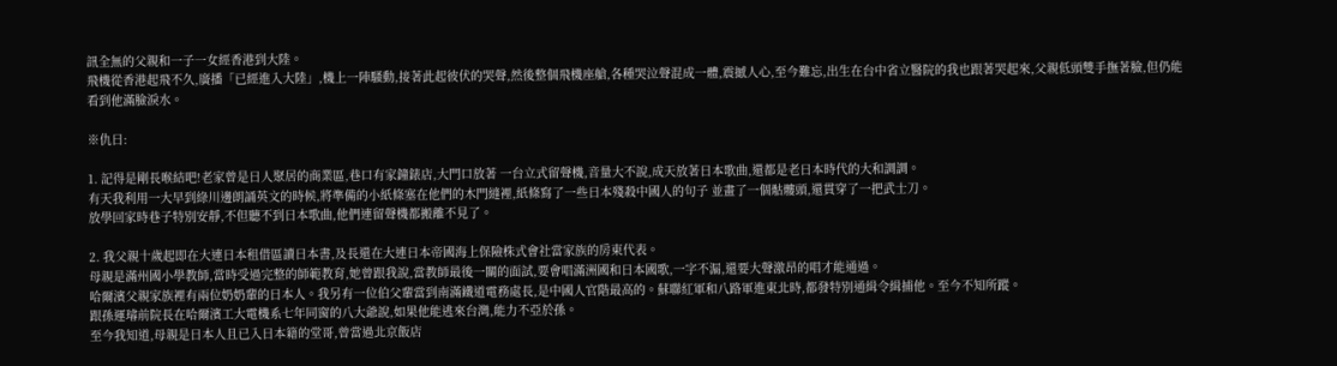訊全無的父親和一子一女經香港到大陸。
飛機從香港起飛不久,廣播「已經進入大陸」,機上一陣騷動,接著此起彼伏的哭聲,然後整個飛機座艙,各種哭泣聲混成一體,震撼人心,至今難忘,出生在台中省立醫院的我也跟著哭起來,父親低頭雙手撫著臉,但仍能看到他滿臉淚水。

※仇日:

1. 記得是剛長喉結吧!老家曾是日人聚居的商業區,巷口有家鐘錶店,大門口放著 一台立式留聲機,音量大不說,成天放著日本歌曲,還都是老日本時代的大和調調。
有天我利用一大早到綠川邊朗誦英文的時候,將準備的小紙條塞在他們的木門縫裡,紙條寫了一些日本殘殺中國人的句子 並畫了一個骷髏頭,還貫穿了一把武士刀。
放學回家時巷子特別安靜,不但聽不到日本歌曲,他們連留聲機都搬離不見了。

2. 我父親十歲起即在大連日本租借區讀日本書,及長還在大連日本帝國海上保險株式會社當家族的房東代表。
母親是滿州國小學教師,當時受過完整的師範教育,她曾跟我說,當教師最後一關的面試,要會唱滿洲國和日本國歌,一字不漏,還要大聲激昂的唱才能通過。
哈爾濱父親家族裡有兩位奶奶輩的日本人。我另有一位伯父輩當到南滿鐵道電務處長,是中國人官階最高的。蘇聯紅軍和八路軍進東北時,都發特別通緝令緝捕他。至今不知所蹤。
跟孫運璿前院長在哈爾濱工大電機系七年同窗的八大爺說,如果他能逃來台灣,能力不亞於孫。
至今我知道,母親是日本人且已入日本籍的堂哥,曾當過北京飯店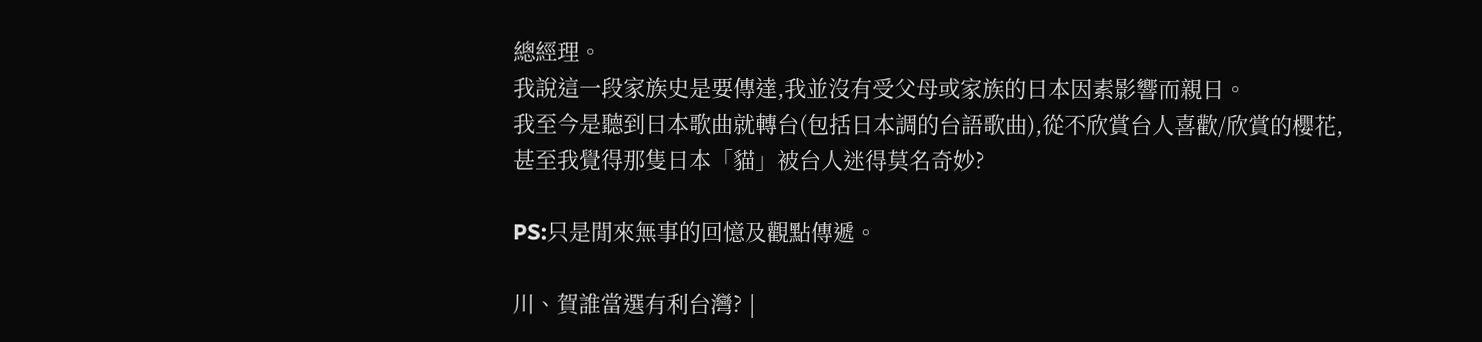總經理。
我說這一段家族史是要傳達,我並沒有受父母或家族的日本因素影響而親日。
我至今是聽到日本歌曲就轉台(包括日本調的台語歌曲),從不欣賞台人喜歡/欣賞的櫻花,
甚至我覺得那隻日本「貓」被台人迷得莫名奇妙?

PS:只是閒來無事的回憶及觀點傳遞。

川、賀誰當選有利台灣? |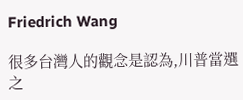Friedrich Wang

很多台灣人的觀念是認為,川普當選之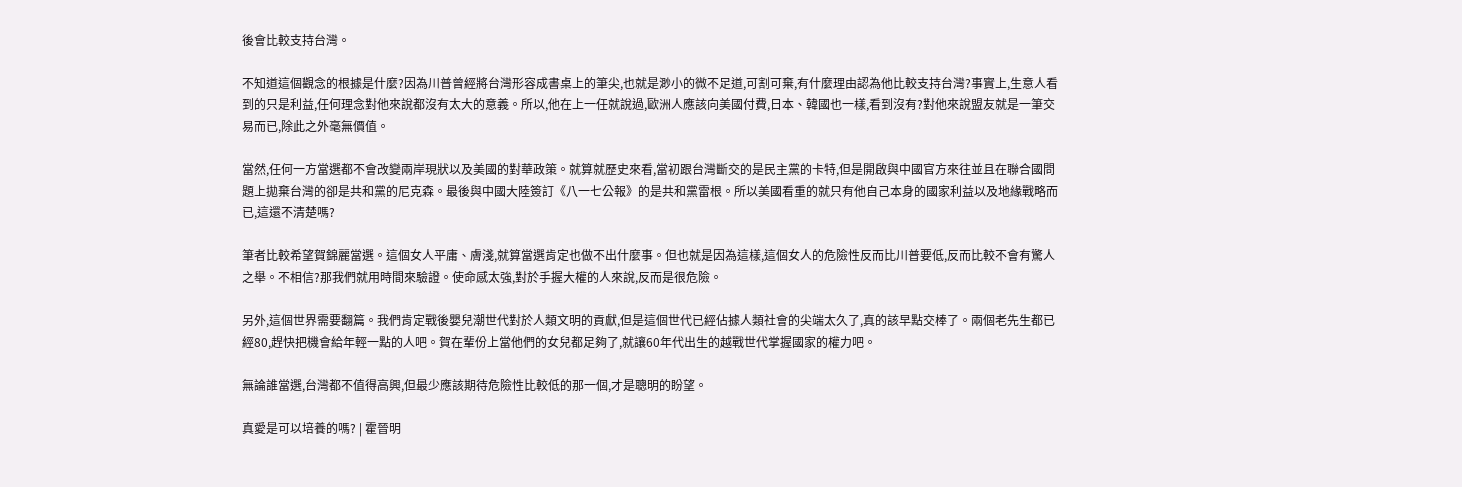後會比較支持台灣。

不知道這個觀念的根據是什麼?因為川普曾經將台灣形容成書桌上的筆尖,也就是渺小的微不足道,可割可棄,有什麼理由認為他比較支持台灣?事實上,生意人看到的只是利益,任何理念對他來說都沒有太大的意義。所以,他在上一任就說過,歐洲人應該向美國付費,日本、韓國也一樣,看到沒有?對他來說盟友就是一筆交易而已,除此之外毫無價值。

當然,任何一方當選都不會改變兩岸現狀以及美國的對華政策。就算就歷史來看,當初跟台灣斷交的是民主黨的卡特,但是開啟與中國官方來往並且在聯合國問題上拋棄台灣的卻是共和黨的尼克森。最後與中國大陸簽訂《八一七公報》的是共和黨雷根。所以美國看重的就只有他自己本身的國家利益以及地緣戰略而已,這還不清楚嗎?

筆者比較希望賀錦麗當選。這個女人平庸、膚淺,就算當選肯定也做不出什麼事。但也就是因為這樣,這個女人的危險性反而比川普要低,反而比較不會有驚人之舉。不相信?那我們就用時間來驗證。使命感太強,對於手握大權的人來說,反而是很危險。

另外,這個世界需要翻篇。我們肯定戰後嬰兒潮世代對於人類文明的貢獻,但是這個世代已經佔據人類社會的尖端太久了,真的該早點交棒了。兩個老先生都已經80,趕快把機會給年輕一點的人吧。賀在輩份上當他們的女兒都足夠了,就讓60年代出生的越戰世代掌握國家的權力吧。

無論誰當選,台灣都不值得高興,但最少應該期待危險性比較低的那一個,才是聰明的盼望。

真愛是可以培養的嗎? | 霍晉明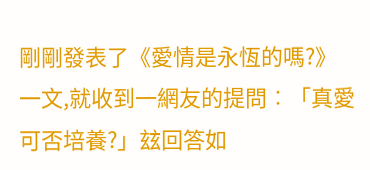剛剛發表了《愛情是永恆的嗎?》一文,就收到一網友的提問︰「真愛可否培養?」玆回答如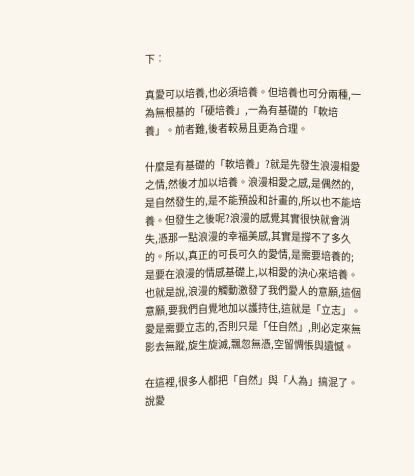下︰

真愛可以培養,也必須培養。但培養也可分兩種,一為無根基的「硬培養」,一為有基礎的「軟培養」。前者難,後者較易且更為合理。

什麼是有基礎的「軟培養」?就是先發生浪漫相愛之情,然後才加以培養。浪漫相愛之感,是偶然的,是自然發生的,是不能預設和計畫的,所以也不能培養。但發生之後呢?浪漫的感覺其實很快就會消失,憑那一點浪漫的幸福美感,其實是撐不了多久的。所以,真正的可長可久的愛情,是需要培養的;是要在浪漫的情感基礎上,以相愛的決心來培養。也就是說,浪漫的觸動激發了我們愛人的意願,這個意願,要我們自覺地加以護持住,這就是「立志」。愛是需要立志的,否則只是「任自然」,則必定來無影去無蹤,旋生旋滅,飄忽無憑,空留惆悵與遺憾。

在這裡,很多人都把「自然」與「人為」搞混了。說愛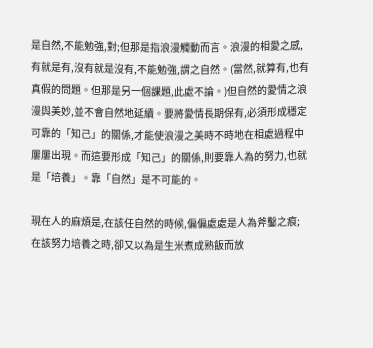是自然,不能勉強,對;但那是指浪漫觸動而言。浪漫的相愛之感,有就是有,沒有就是沒有,不能勉強,謂之自然。(當然,就算有,也有真假的問題。但那是另一個課題,此處不論。)但自然的愛情之浪漫與美妙,並不會自然地延續。要將愛情長期保有,必須形成穩定可靠的「知己」的關係,才能使浪漫之美時不時地在相處過程中屢屢出現。而這要形成「知己」的關係,則要靠人為的努力,也就是「培養」。靠「自然」是不可能的。

現在人的麻煩是,在該任自然的時候,偏偏處處是人為斧鑿之痕;在該努力培養之時,卻又以為是生米煮成熟飯而放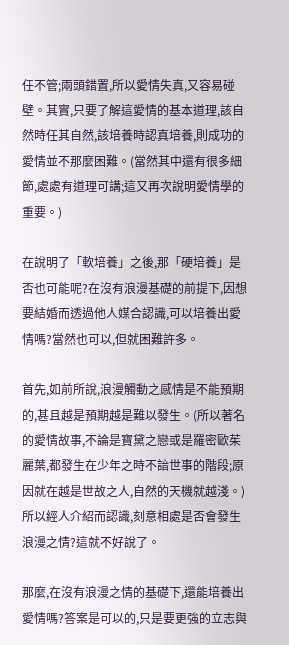任不管;兩頭錯置,所以愛情失真,又容易碰壁。其實,只要了解這愛情的基本道理,該自然時任其自然,該培養時認真培養,則成功的愛情並不那麼困難。(當然其中還有很多細節,處處有道理可講;這又再次說明愛情學的重要。)

在說明了「軟培養」之後,那「硬培養」是否也可能呢?在沒有浪漫基礎的前提下,因想要結婚而透過他人媒合認識,可以培養出愛情嗎?當然也可以,但就困難許多。

首先,如前所說,浪漫觸動之感情是不能預期的,甚且越是預期越是難以發生。(所以著名的愛情故事,不論是寶黛之戀或是羅密歐茱麗葉,都發生在少年之時不諳世事的階段;原因就在越是世故之人,自然的天機就越淺。)所以經人介紹而認識,刻意相處是否會發生浪漫之情?這就不好說了。

那麼,在沒有浪漫之情的基礎下,還能培養出愛情嗎?答案是可以的,只是要更強的立志與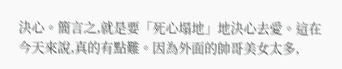決心。簡言之,就是要「死心塌地」地決心去愛。這在今天來說,真的有點難。因為外面的帥哥美女太多,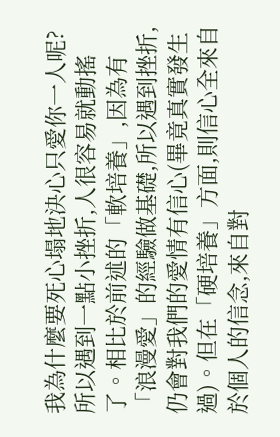我為什麼要死心塌地決心只愛你一人呢?所以遇到一點小挫折,人很容易就動搖了。相比於前述的「軟培養」,因為有「浪漫愛」的經驗做基礎,所以遇到挫折,仍會對我們的愛情有信心(畢竟真實發生過)。但在「硬培養」方面,則信心全來自於個人的信念,來自對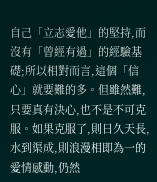自己「立志愛他」的堅持,而沒有「曾經有過」的經驗基礎;所以相對而言,這個「信心」就要難的多。但雖然難,只要真有決心,也不是不可克服。如果克服了,則日久天長,水到渠成,則浪漫相即為一的愛情感動,仍然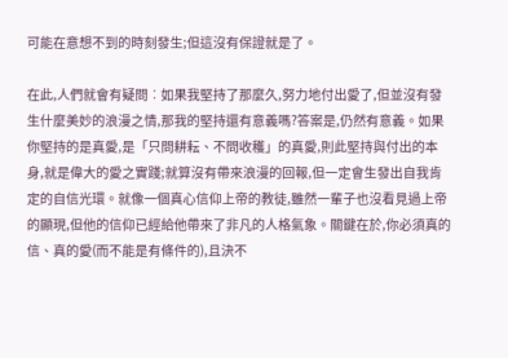可能在意想不到的時刻發生;但這沒有保證就是了。

在此,人們就會有疑問︰如果我堅持了那麼久,努力地付出愛了,但並沒有發生什麼美妙的浪漫之情,那我的堅持還有意義嗎?答案是,仍然有意義。如果你堅持的是真愛,是「只問耕耘、不問收穫」的真愛,則此堅持與付出的本身,就是偉大的愛之實踐;就算沒有帶來浪漫的回報,但一定會生發出自我肯定的自信光環。就像一個真心信仰上帝的教徒,雖然一輩子也沒看見過上帝的顯現,但他的信仰已經給他帶來了非凡的人格氣象。關鍵在於,你必須真的信、真的愛(而不能是有條件的),且決不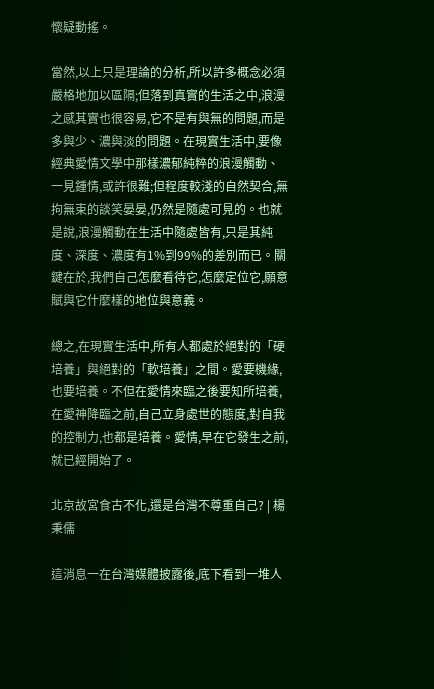懷疑動搖。

當然,以上只是理論的分析,所以許多概念必須嚴格地加以區隔;但落到真實的生活之中,浪漫之感其實也很容易,它不是有與無的問題,而是多與少、濃與淡的問題。在現實生活中,要像經典愛情文學中那樣濃郁純粹的浪漫觸動、一見鍾情,或許很難;但程度較淺的自然契合,無拘無束的談笑晏晏,仍然是隨處可見的。也就是說,浪漫觸動在生活中隨處皆有,只是其純度、深度、濃度有1%到99%的差別而已。關鍵在於,我們自己怎麼看待它,怎麼定位它,願意賦與它什麼樣的地位與意義。

總之,在現實生活中,所有人都處於絕對的「硬培養」與絕對的「軟培養」之間。愛要機緣,也要培養。不但在愛情來臨之後要知所培養,在愛神降臨之前,自己立身處世的態度,對自我的控制力,也都是培養。愛情,早在它發生之前,就已經開始了。

北京故宮食古不化,還是台灣不尊重自己? | 楊秉儒

這消息一在台灣媒體披露後,底下看到一堆人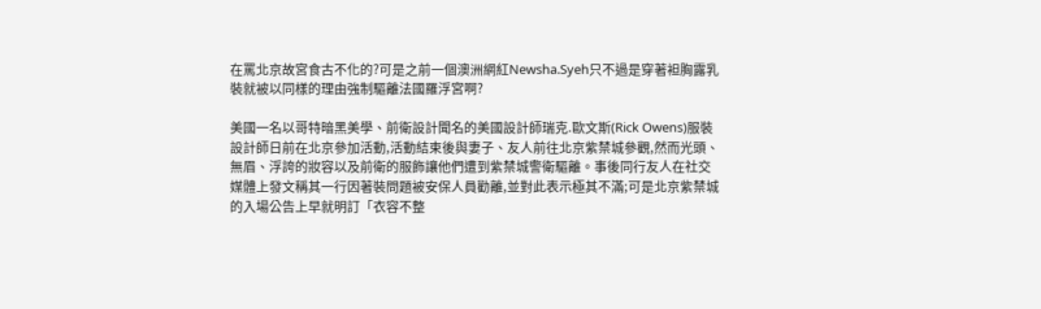在罵北京故宮食古不化的?可是之前一個澳洲網紅Newsha.Syeh只不過是穿著袒胸露乳裝就被以同樣的理由強制驅離法國羅浮宮啊?

美國一名以哥特暗黑美學、前衛設計聞名的美國設計師瑞克.歐文斯(Rick Owens)服裝設計師日前在北京參加活動,活動結束後與妻子、友人前往北京紫禁城參觀,然而光頭、無眉、浮誇的妝容以及前衛的服飾讓他們遭到紫禁城警衛驅離。事後同行友人在社交媒體上發文稱其一行因著裝問題被安保人員勸離,並對此表示極其不滿;可是北京紫禁城的入場公告上早就明訂「衣容不整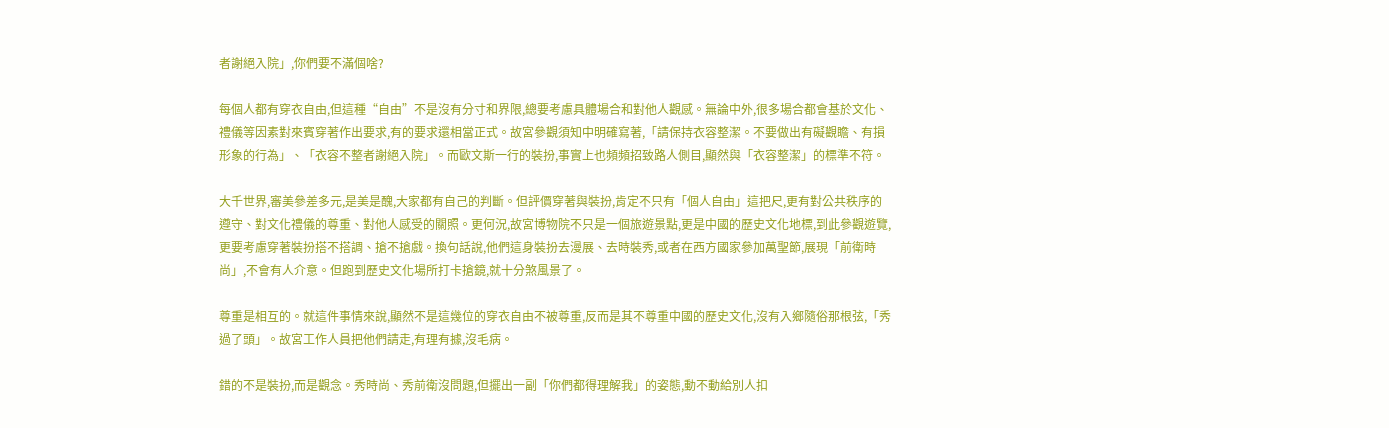者謝絕入院」,你們要不滿個啥?

每個人都有穿衣自由,但這種“自由”不是沒有分寸和界限,總要考慮具體場合和對他人觀感。無論中外,很多場合都會基於文化、禮儀等因素對來賓穿著作出要求,有的要求還相當正式。故宮參觀須知中明確寫著,「請保持衣容整潔。不要做出有礙觀瞻、有損形象的行為」、「衣容不整者謝絕入院」。而歐文斯一行的裝扮,事實上也頻頻招致路人側目,顯然與「衣容整潔」的標準不符。

大千世界,審美參差多元,是美是醜,大家都有自己的判斷。但評價穿著與裝扮,肯定不只有「個人自由」這把尺,更有對公共秩序的遵守、對文化禮儀的尊重、對他人感受的關照。更何況,故宮博物院不只是一個旅遊景點,更是中國的歷史文化地標,到此參觀遊覽,更要考慮穿著裝扮搭不搭調、搶不搶戲。換句話說,他們這身裝扮去漫展、去時裝秀,或者在西方國家參加萬聖節,展現「前衛時尚」,不會有人介意。但跑到歷史文化場所打卡搶鏡,就十分煞風景了。

尊重是相互的。就這件事情來說,顯然不是這幾位的穿衣自由不被尊重,反而是其不尊重中國的歷史文化,沒有入鄉隨俗那根弦,「秀過了頭」。故宮工作人員把他們請走,有理有據,沒毛病。

錯的不是裝扮,而是觀念。秀時尚、秀前衛沒問題,但擺出一副「你們都得理解我」的姿態,動不動給別人扣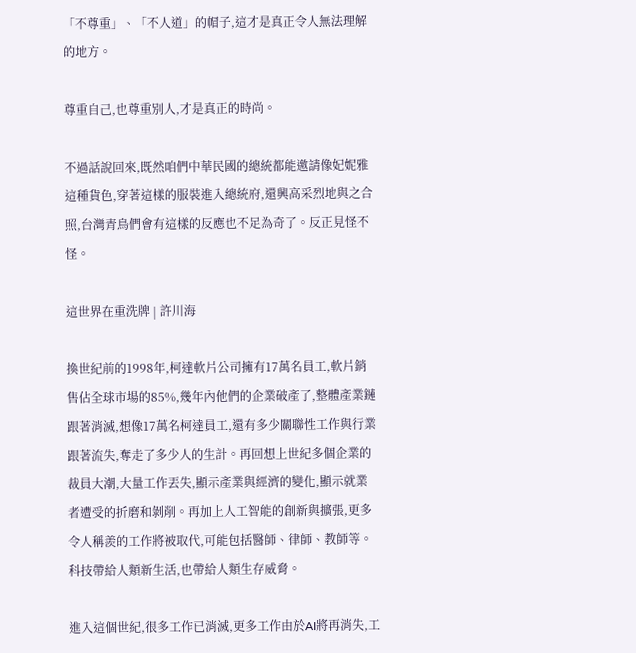「不尊重」、「不人道」的帽子,這才是真正令人無法理解的地方。

尊重自己,也尊重別人,才是真正的時尚。

不過話說回來,既然咱們中華民國的總統都能邀請像妃妮雅這種貨色,穿著這樣的服裝進入總統府,還興高采烈地與之合照,台灣青鳥們會有這樣的反應也不足為奇了。反正見怪不怪。

這世界在重洗牌 | 許川海

換世紀前的1998年,柯達軟片公司擁有17萬名員工,軟片銷售佔全球市場的85%,幾年內他們的企業破產了,整體產業鏈跟著消滅,想像17萬名柯達員工,還有多少關聯性工作與行業跟著流失,奪走了多少人的生計。再回想上世紀多個企業的裁員大潮,大量工作丟失,顯示產業與經濟的變化,顯示就業者遭受的折磨和剝削。再加上人工智能的創新與擴張,更多令人稱羨的工作將被取代,可能包括醫師、律師、教師等。科技帶給人類新生活,也帶給人類生存威脅。

進入這個世紀,很多工作已消滅,更多工作由於AI將再消失,工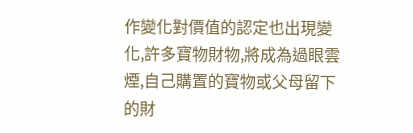作變化對價值的認定也出現變化,許多寶物財物,將成為過眼雲煙,自己購置的寶物或父母留下的財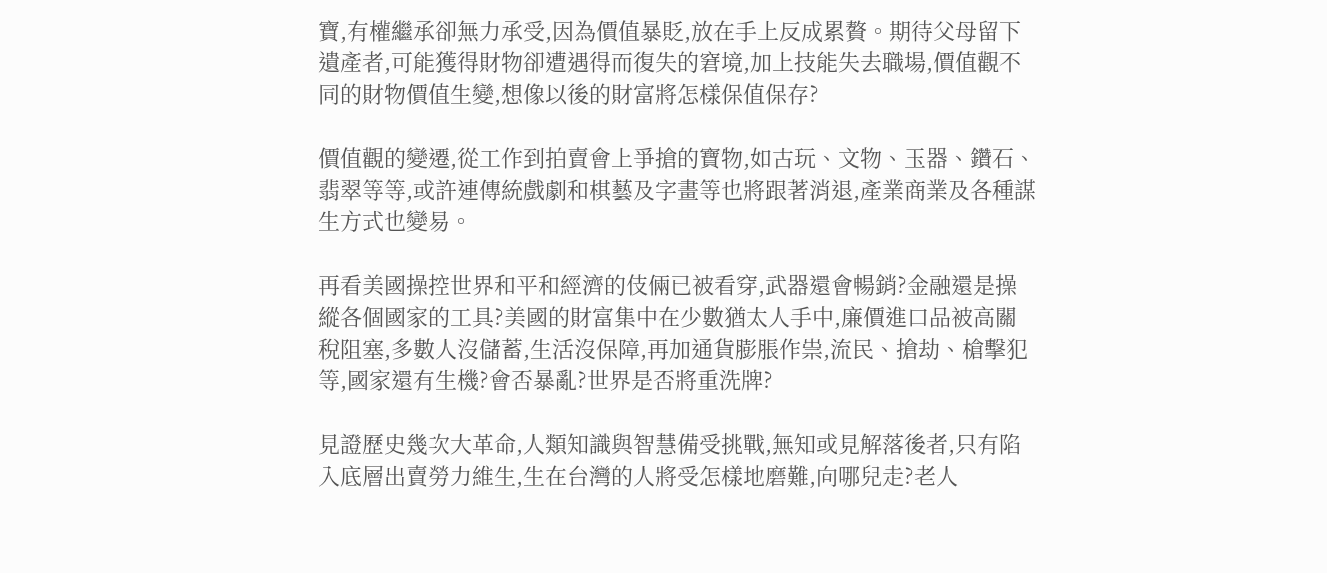寶,有權繼承卻無力承受,因為價值暴貶,放在手上反成累贅。期待父母留下遺產者,可能獲得財物卻遭遇得而復失的窘境,加上技能失去職場,價值觀不同的財物價值生變,想像以後的財富將怎樣保值保存?

價值觀的變遷,從工作到拍賣會上爭搶的寶物,如古玩、文物、玉器、鑽石、翡翠等等,或許連傳統戲劇和棋藝及字畫等也將跟著消退,產業商業及各種謀生方式也變易。

再看美國操控世界和平和經濟的伎倆已被看穿,武器還會暢銷?金融還是操縱各個國家的工具?美國的財富集中在少數猶太人手中,廉價進口品被高關稅阻塞,多數人沒儲蓄,生活沒保障,再加通貨膨脹作祟,流民、搶劫、槍擊犯等,國家還有生機?會否暴亂?世界是否將重洗牌?

見證歷史幾次大革命,人類知識與智慧備受挑戰,無知或見解落後者,只有陷入底層出賣勞力維生,生在台灣的人將受怎樣地磨難,向哪兒走?老人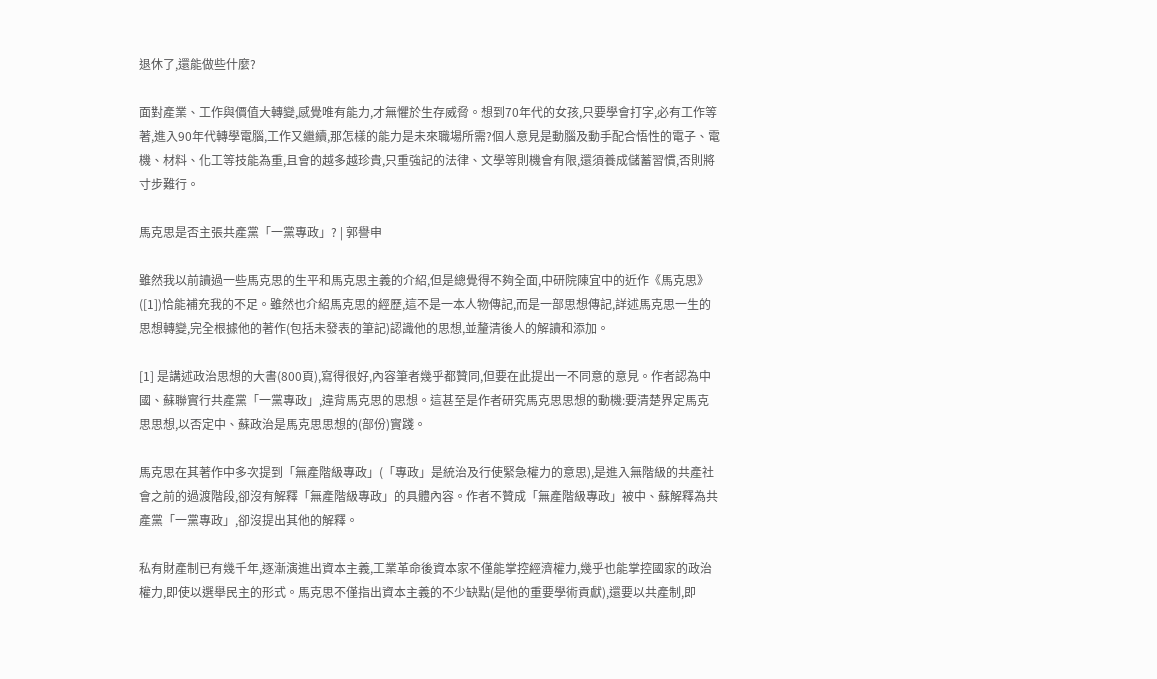退休了,還能做些什麼?

面對產業、工作與價值大轉變,感覺唯有能力,才無懼於生存威脅。想到70年代的女孩,只要學會打字,必有工作等著,進入90年代轉學電腦,工作又繼續,那怎樣的能力是未來職場所需?個人意見是動腦及動手配合悟性的電子、電機、材料、化工等技能為重,且會的越多越珍貴,只重強記的法律、文學等則機會有限,還須養成儲蓄習慣,否則將寸步難行。

馬克思是否主張共產黨「一黨專政」? | 郭譽申

雖然我以前讀過一些馬克思的生平和馬克思主義的介紹,但是總覺得不夠全面,中研院陳宜中的近作《馬克思》([1])恰能補充我的不足。雖然也介紹馬克思的經歷,這不是一本人物傳記,而是一部思想傳記,詳述馬克思一生的思想轉變,完全根據他的著作(包括未發表的筆記)認識他的思想,並釐清後人的解讀和添加。

[1] 是講述政治思想的大書(800頁),寫得很好,內容筆者幾乎都贊同,但要在此提出一不同意的意見。作者認為中國、蘇聯實行共產黨「一黨專政」,違背馬克思的思想。這甚至是作者研究馬克思思想的動機:要清楚界定馬克思思想,以否定中、蘇政治是馬克思思想的(部份)實踐。

馬克思在其著作中多次提到「無產階級專政」(「專政」是統治及行使緊急權力的意思),是進入無階級的共產社會之前的過渡階段,卻沒有解釋「無產階級專政」的具體內容。作者不贊成「無產階級專政」被中、蘇解釋為共產黨「一黨專政」,卻沒提出其他的解釋。

私有財產制已有幾千年,逐漸演進出資本主義,工業革命後資本家不僅能掌控經濟權力,幾乎也能掌控國家的政治權力,即使以選舉民主的形式。馬克思不僅指出資本主義的不少缺點(是他的重要學術貢獻),還要以共產制,即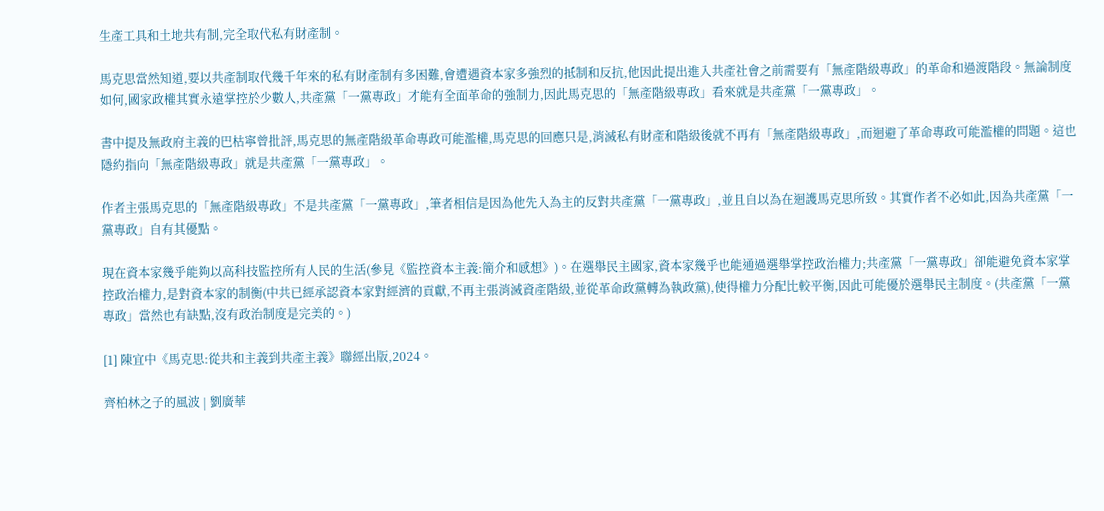生產工具和土地共有制,完全取代私有財產制。

馬克思當然知道,要以共產制取代幾千年來的私有財產制有多困難,會遭遇資本家多強烈的抵制和反抗,他因此提出進入共產社會之前需要有「無產階級專政」的革命和過渡階段。無論制度如何,國家政權其實永遠掌控於少數人,共產黨「一黨專政」才能有全面革命的強制力,因此馬克思的「無產階級專政」看來就是共產黨「一黨專政」。

書中提及無政府主義的巴枯寧曾批評,馬克思的無產階級革命專政可能濫權,馬克思的回應只是,消滅私有財產和階級後就不再有「無產階級專政」,而迴避了革命專政可能濫權的問題。這也隱約指向「無產階級專政」就是共產黨「一黨專政」。

作者主張馬克思的「無產階級專政」不是共產黨「一黨專政」,筆者相信是因為他先入為主的反對共產黨「一黨專政」,並且自以為在迴護馬克思所致。其實作者不必如此,因為共產黨「一黨專政」自有其優點。

現在資本家幾乎能夠以高科技監控所有人民的生活(參見《監控資本主義:簡介和感想》)。在選舉民主國家,資本家幾乎也能通過選舉掌控政治權力;共產黨「一黨專政」卻能避免資本家掌控政治權力,是對資本家的制衡(中共已經承認資本家對經濟的貢獻,不再主張消滅資產階級,並從革命政黨轉為執政黨),使得權力分配比較平衡,因此可能優於選舉民主制度。(共產黨「一黨專政」當然也有缺點,沒有政治制度是完美的。)

[1] 陳宜中《馬克思:從共和主義到共產主義》聯經出版,2024。

齊柏林之子的風波 | 劉廣華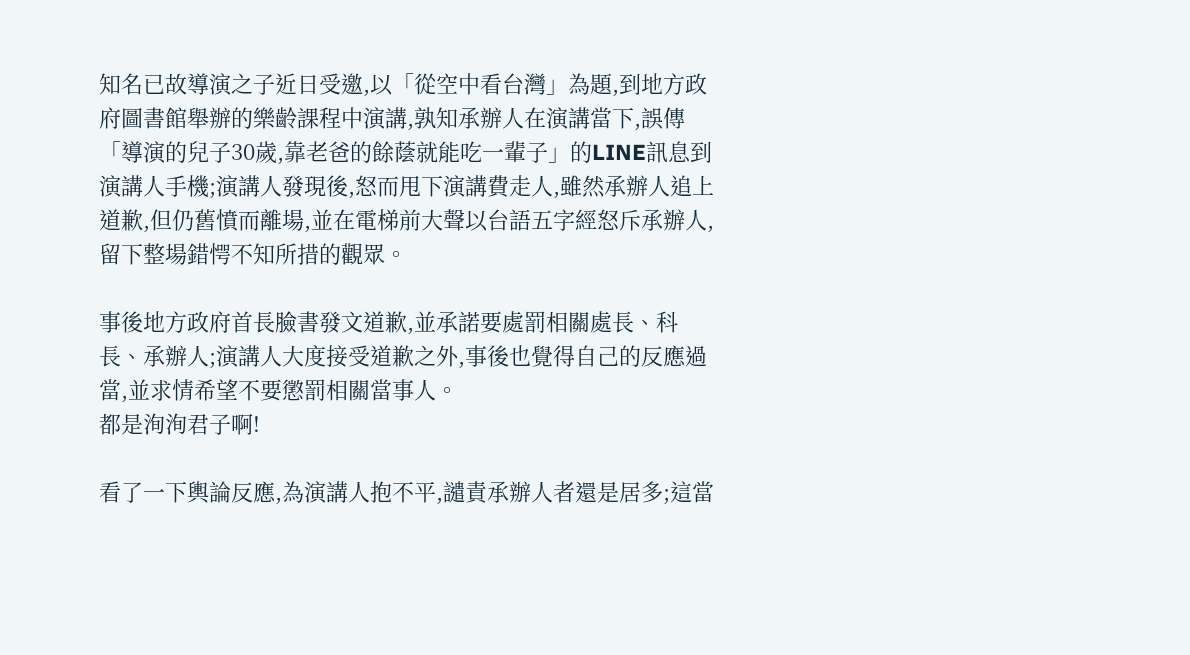知名已故導演之子近日受邀,以「從空中看台灣」為題,到地方政府圖書館舉辦的樂齡課程中演講,孰知承辦人在演講當下,誤傳「導演的兒子30歲,靠老爸的餘蔭就能吃一輩子」的LINE訊息到演講人手機;演講人發現後,怒而甩下演講費走人,雖然承辦人追上道歉,但仍舊憤而離場,並在電梯前大聲以台語五字經怒斥承辦人,留下整場錯愕不知所措的觀眾。

事後地方政府首長臉書發文道歉,並承諾要處罰相關處長、科長、承辦人;演講人大度接受道歉之外,事後也覺得自己的反應過當,並求情希望不要懲罰相關當事人。
都是洵洵君子啊!

看了一下輿論反應,為演講人抱不平,譴責承辦人者還是居多;這當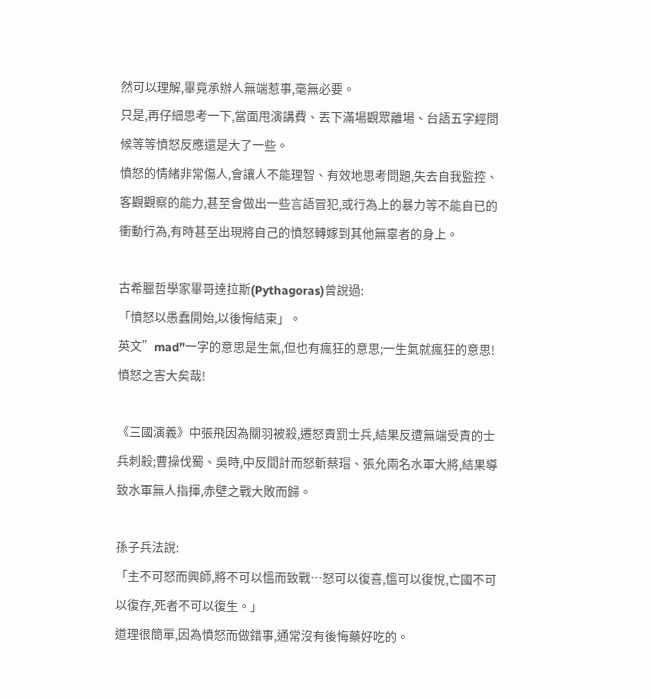然可以理解,畢竟承辦人無端惹事,毫無必要。
只是,再仔細思考一下,當面甩演講費、丟下滿場觀眾離場、台語五字經問候等等憤怒反應還是大了一些。
憤怒的情緒非常傷人,會讓人不能理智、有效地思考問題,失去自我監控、客觀觀察的能力,甚至會做出一些言語冒犯,或行為上的暴力等不能自已的衝動行為,有時甚至出現將自己的憤怒轉嫁到其他無辜者的身上。

古希臘哲學家畢哥達拉斯(Pythagoras)曾說過:
「憤怒以愚蠢開始,以後悔結束」。
英文”mad”一字的意思是生氣,但也有瘋狂的意思;一生氣就瘋狂的意思!
憤怒之害大矣哉!

《三國演義》中張飛因為關羽被殺,遷怒責罰士兵,結果反遭無端受責的士兵刺殺;曹操伐蜀、吳時,中反間計而怒斬蔡瑁、張允兩名水軍大將,結果導致水軍無人指揮,赤壁之戰大敗而歸。

孫子兵法說:
「主不可怒而興師,將不可以慍而致戰…怒可以復喜,慍可以復悅,亡國不可以復存,死者不可以復生。」
道理很簡單,因為憤怒而做錯事,通常沒有後悔藥好吃的。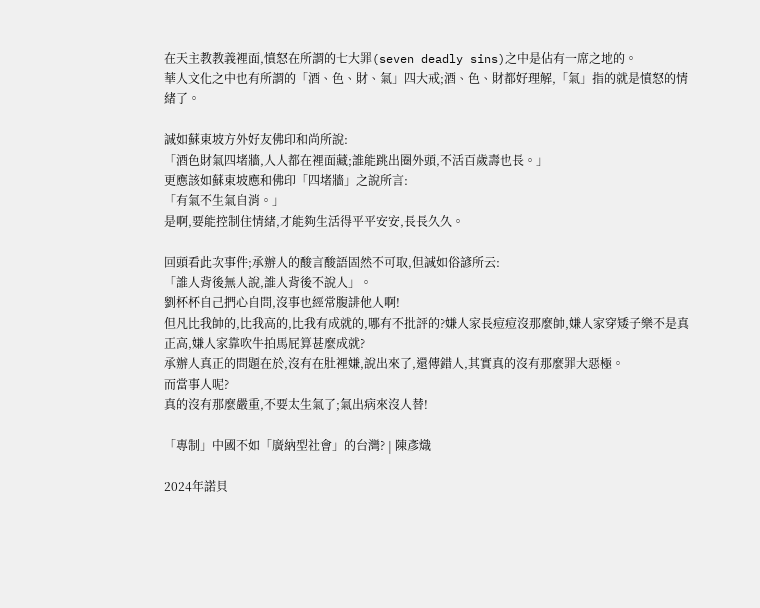在天主教教義裡面,憤怒在所謂的七大罪(seven deadly sins)之中是佔有一席之地的。
華人文化之中也有所謂的「酒、色、財、氣」四大戒;酒、色、財都好理解,「氣」指的就是憤怒的情緒了。

誠如蘇東坡方外好友佛印和尚所說:
「酒色財氣四堵牆,人人都在裡面藏;誰能跳出圈外頭,不活百歲壽也長。」
更應該如蘇東坡應和佛印「四堵牆」之說所言:
「有氣不生氣自消。」
是啊,要能控制住情緒,才能夠生活得平平安安,長長久久。

回頭看此次事件;承辦人的酸言酸語固然不可取,但誠如俗諺所云:
「誰人背後無人說,誰人背後不說人」。
劉杯杯自己捫心自問,沒事也經常腹誹他人啊!
但凡比我帥的,比我高的,比我有成就的,哪有不批評的?嫌人家長痘痘沒那麼帥,嫌人家穿矮子樂不是真正高,嫌人家靠吹牛拍馬屁算甚麼成就?
承辦人真正的問題在於,沒有在肚裡嫌,說出來了,還傳錯人,其實真的沒有那麼罪大惡極。
而當事人呢?
真的沒有那麼嚴重,不要太生氣了;氣出病來沒人替!

「專制」中國不如「廣納型社會」的台灣? | 陳彥熾

2024年諾貝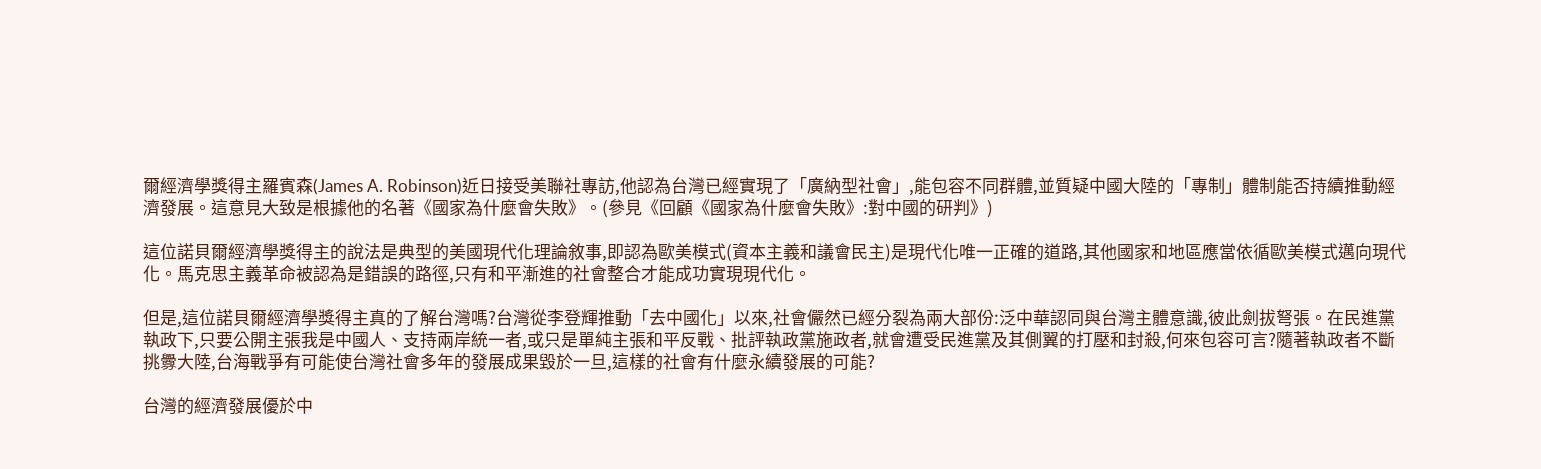爾經濟學獎得主羅賓森(James A. Robinson)近日接受美聯社專訪,他認為台灣已經實現了「廣納型社會」,能包容不同群體,並質疑中國大陸的「專制」體制能否持續推動經濟發展。這意見大致是根據他的名著《國家為什麼會失敗》。(參見《回顧《國家為什麼會失敗》:對中國的研判》)

這位諾貝爾經濟學獎得主的說法是典型的美國現代化理論敘事,即認為歐美模式(資本主義和議會民主)是現代化唯一正確的道路,其他國家和地區應當依循歐美模式邁向現代化。馬克思主義革命被認為是錯誤的路徑,只有和平漸進的社會整合才能成功實現現代化。

但是,這位諾貝爾經濟學獎得主真的了解台灣嗎?台灣從李登輝推動「去中國化」以來,社會儼然已經分裂為兩大部份:泛中華認同與台灣主體意識,彼此劍拔弩張。在民進黨執政下,只要公開主張我是中國人、支持兩岸統一者,或只是單純主張和平反戰、批評執政黨施政者,就會遭受民進黨及其側翼的打壓和封殺,何來包容可言?隨著執政者不斷挑釁大陸,台海戰爭有可能使台灣社會多年的發展成果毀於一旦,這樣的社會有什麼永續發展的可能?

台灣的經濟發展優於中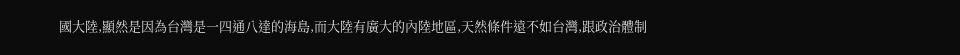國大陸,顯然是因為台灣是一四通八達的海島,而大陸有廣大的內陸地區,天然條件遠不如台灣,跟政治體制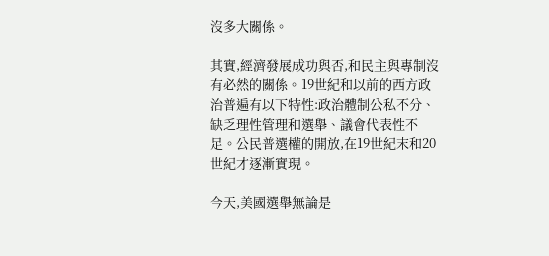沒多大關係。

其實,經濟發展成功與否,和民主與專制沒有必然的關係。19世紀和以前的西方政治普遍有以下特性:政治體制公私不分、缺乏理性管理和選舉、議會代表性不足。公民普選權的開放,在19世紀末和20世紀才逐漸實現。

今天,美國選舉無論是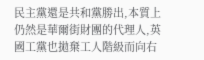民主黨還是共和黨勝出,本質上仍然是華爾街財團的代理人,英國工黨也拋棄工人階級而向右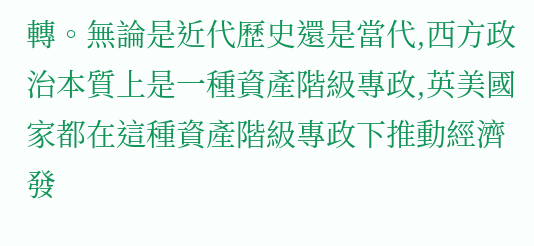轉。無論是近代歷史還是當代,西方政治本質上是一種資產階級專政,英美國家都在這種資產階級專政下推動經濟發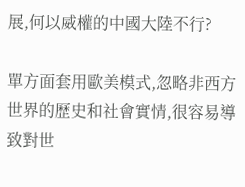展,何以威權的中國大陸不行?

單方面套用歐美模式,忽略非西方世界的歷史和社會實情,很容易導致對世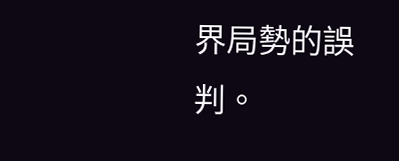界局勢的誤判。